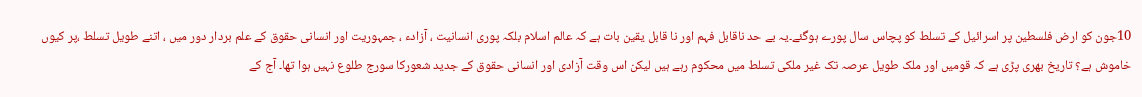10جون کو ارض فلسطین پر اسرائیل کے تسلط کو پچاس سال پورے ہوگئے۔یہ بے حد ناقابل فہم اور نا قابل یقین بات ہے کہ عالم اسلام بلکہ پوری انسانیت ، آزادء ، جمہوریت اور انسانی حقوق کے علم بردار دور میں ، اتنے طویل تسلط ،پر کیوں خاموش ہے؟ تاریخ بھری پڑی ہے کہ قومیں اور ملک طویل عرصہ تک غیر ملکی تسلط میں محکوم رہے ہیں لیکن اس وقت آزادی اور انسانی حقوق کے جدید شعورکا سورج طلوع نہیں ہوا تھا۔ آج کے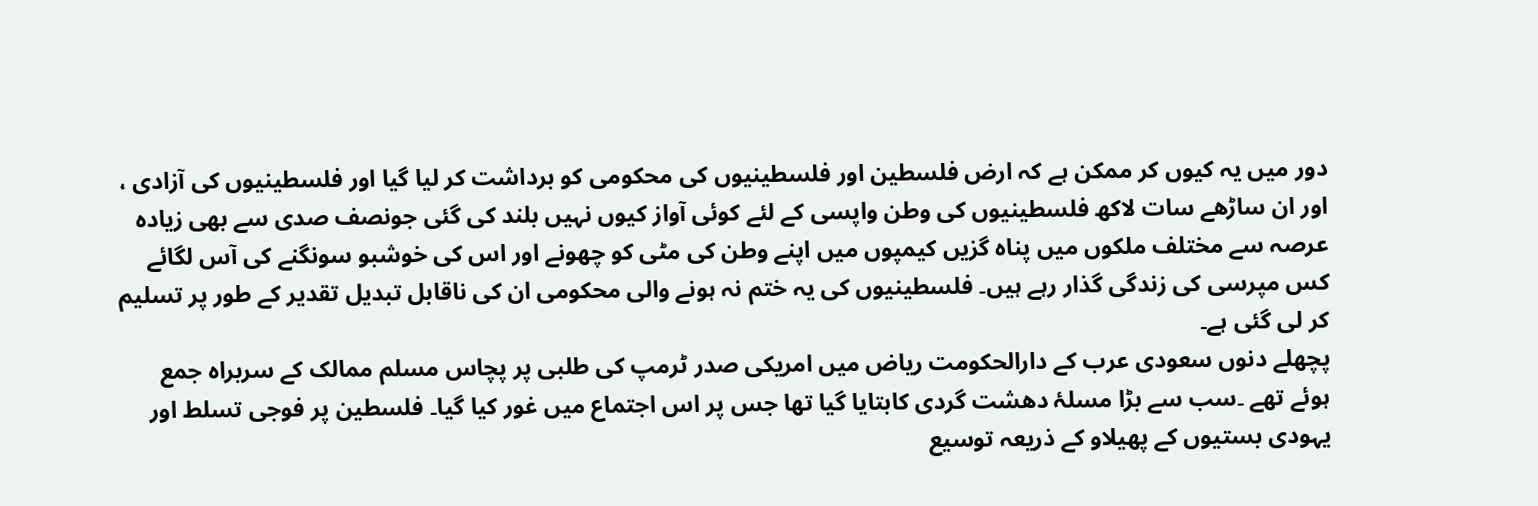دور میں یہ کیوں کر ممکن ہے کہ ارض فلسطین اور فلسطینیوں کی محکومی کو برداشت کر لیا گیا اور فلسطینیوں کی آزادی ، اور ان ساڑھے سات لاکھ فلسطینیوں کی وطن واپسی کے لئے کوئی آواز کیوں نہیں بلند کی گئی جونصف صدی سے بھی زیادہ عرصہ سے مختلف ملکوں میں پناہ گزیں کیمپوں میں اپنے وطن کی مٹی کو چھونے اور اس کی خوشبو سونگنے کی آس لگائے کس مپرسی کی زندگی گذار رہے ہیں۔ فلسطینیوں کی یہ ختم نہ ہونے والی محکومی ان کی ناقابل تبدیل تقدیر کے طور پر تسلیم کر لی گئی ہے۔
پچھلے دنوں سعودی عرب کے دارالحکومت ریاض میں امریکی صدر ٹرمپ کی طلبی پر پچاس مسلم ممالک کے سربراہ جمع ہوئے تھے ۔سب سے بڑا مسلۂ دھشت گردی کابتایا گیا تھا جس پر اس اجتماع میں غور کیا گیا۔ فلسطین پر فوجی تسلط اور یہودی بستیوں کے پھیلاو کے ذریعہ توسیع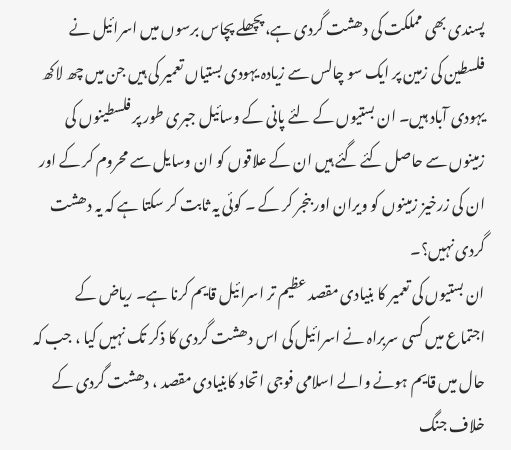پسندی بھی مملکت کی دھشت گردی ہے، پچھلے پچاس برسوں میں اسرائیل نے فلسطین کی زمین پر ایک سو چالس سے زیادہ یہودی بستیاں تعمیر کی ہیں جن میں چھ لاکھ یہودی آباد ہیں۔ ان بستیوں کے لئے پانی کے وسائیل جبری طور پر فلسطینوں کی زمینوں سے حاصل کئے گئے ہیں ان کے علاقوں کو ان وسایل سے محروم کر کے اور ان کی زرخیز زمینوں کو ویران اور بنجر کر کے ۔ کوئی یہ ثابت کر سکتا ہے کہ یہ دھشت گردی نہیں؟۔
ان بستیوں کی تعمیر کا بنیادی مقصد عظیم تر اسرائیل قایم کرنا ہے۔ ریاض کے اجتماع میں کسی سربراہ نے اسرائیل کی اس دھشت گردی کا ذکر تک نہیں کیا ، جب کہ حال میں قایم ہونے والے اسلامی فوجی اتحاد کابنیادی مقصد ، دھشت گردی کے خلاف جنگ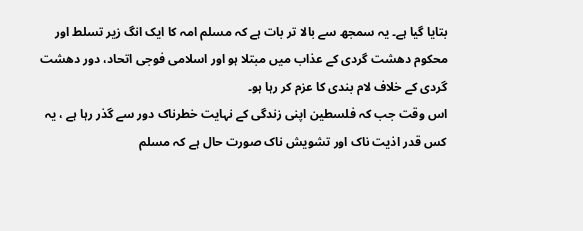بتایا گیا ہے۔ یہ سمجھ سے بالا تر بات ہے کہ مسلم امہ کا ایک انگ زیر تسلط اور محکوم دھشت گردی کے عذاب میں مبتلا ہو اور اسلامی فوجی اتحاد، دور دھشت گردی کے خلاف لام بندی کا عزم کر رہا ہو۔
اس وقت جب کہ فلسطین اپنی زندگی کے نہایت خطرناک دور سے گذر رہا ہے ، یہ کس قدر اذیت ناک اور تشویش ناک صورت حال ہے کہ مسلم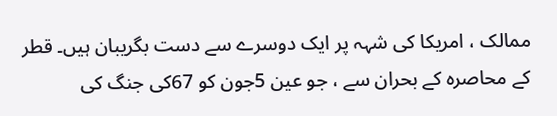ممالک ، امریکا کی شہہ پر ایک دوسرے سے دست بگریبان ہیں۔ قطر کے محاصرہ کے بحران سے ، جو عین 5جون کو 67کی جنگ کی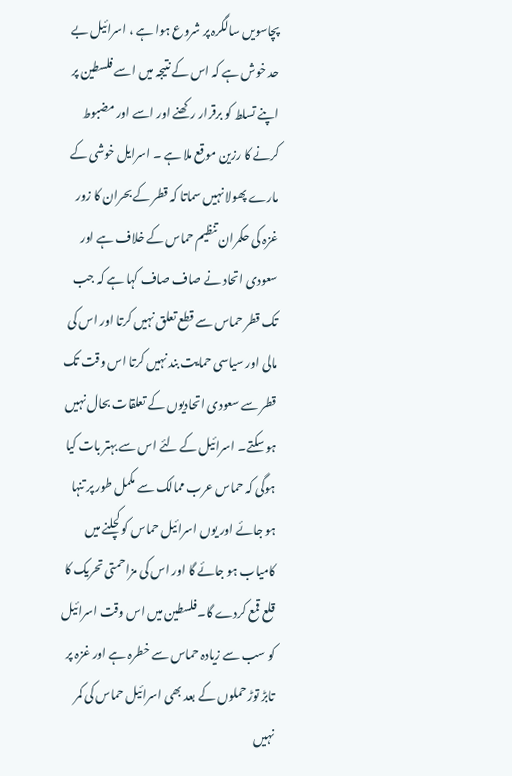پچاسویں سالگرہ پر شروع ہوا ہے ، اسرائیل بے حد خوش ہے کہ اس کے نتیجہ میں اسے فلسطین پر اپنے تسلط کو برقرار رکھنے اور اسے اور مضبوط کرنے کا رزین موقع ملا ہے ۔ اسرایل خوشی کے مارے پھولا نہیں سماتا کہ قطر کے بحران کا زور غزہ کی حکمران تنظیم حماس کے خلاف ہے اور سعودی اتحاد نے صاف صاف کہا ہے کہ جب تک قطر حماس سے قطع تعلق نہیں کرتا اور اس کی مالی اور سیاسی حمایت بند نہیں کرتا اس وقت تک قطر سے سعودی اتحادیوں کے تعلقات بحال نہیں ہو سکتے۔ اسرائیل کے لئے اس سے بہتر بات کیا ہوگی کہ حماس عرب ممالک سے مکمل طور پر تنہا ہو جائے اور یوں اسرائیل حماس کو کچلنے میں کامیاب ہو جائے گا اور اس کی مزاحمتی تحریک کا قلع قمع کردے گا۔فلسطین میں اس وقت اسرائیل کو سب سے زیادہ حماس سے خطرہ ہے اور غزہ پر تابڑ توڑ حملوں کے بعد بھی اسرائیل حماس کی کمر نہیں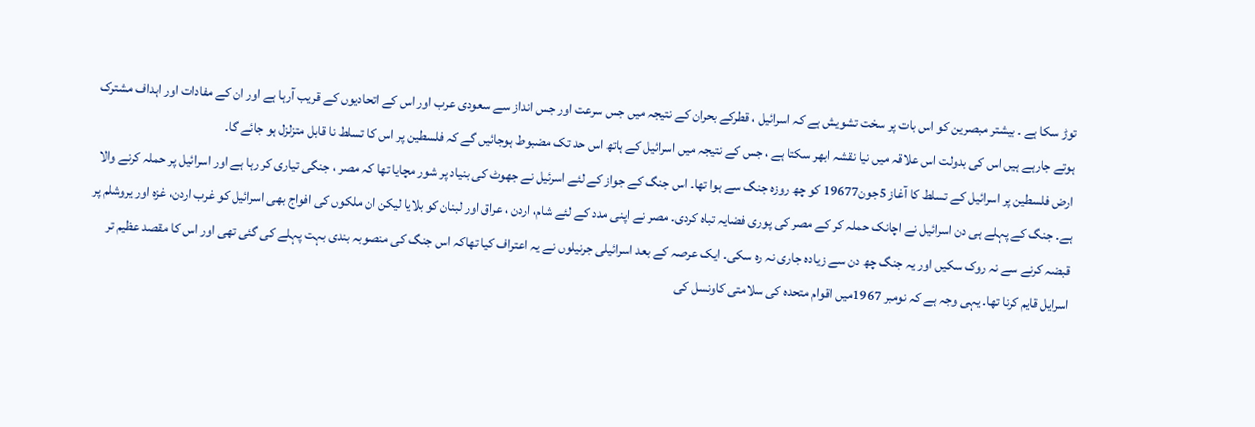توڑ سکا ہے ۔ بیشتر مبصرین کو اس بات پر سخت تشویش ہے کہ اسرائیل ، قطرکے بحران کے نتیجہ میں جس سرعت اور جس انداز سے سعودی عرب اور اس کے اتحادیوں کے قریب آرہا ہے اور ان کے مفادات اور اہداف مشترک ہوتے جارہے ہیں اس کی بدولت اس علاقہ میں نیا نقشہ ابھر سکتا ہے ، جس کے نتیجہ میں اسرائیل کے ہاتھ اس حد تک مضبوط ہوجائیں گے کہ فلسطین پر اس کا تسلط نا قابل متزلزل ہو جائے گا۔
ارض فلسطین پر اسرائیل کے تسلط کا آغاز 5جون19677 کو چھ روزہ جنگ سے ہوا تھا۔ اس جنگ کے جواز کے لئے اسرئیل نے جھوٹ کی بنیاد پر شور مچایا تھا کہ مصر ، جنگی تیاری کر رہا ہے اور اسرائیل پر حملہ کرنے والا ہے۔ جنگ کے پہلے ہی دن اسرائیل نے اچانک حملہ کر کے مصر کی پوری فضایہ تباہ کردی۔ مصر نے اپنی مدد کے لئے شام، اردن ، عراق اور لبنان کو بلایا لیکن ان ملکوں کی افواج بھی اسرائیل کو غرب اردن، غزہ اور یروشلم پر قبضہ کرنے سے نہ روک سکیں اور یہ جنگ چھ دن سے زیادہ جاری نہ رہ سکی۔ ایک عرصہ کے بعد اسرائیلی جرنیلوں نے یہ اعتراف کیا تھاکہ اس جنگ کی منصوبہ بندی بہت پہلے کی گئی تھی اور اس کا مقصد عظیم تر اسرایل قایم کرنا تھا۔ یہی وجہ ہے کہ نومبر 1967میں اقوام متحدہ کی سلامتی کاونسل کی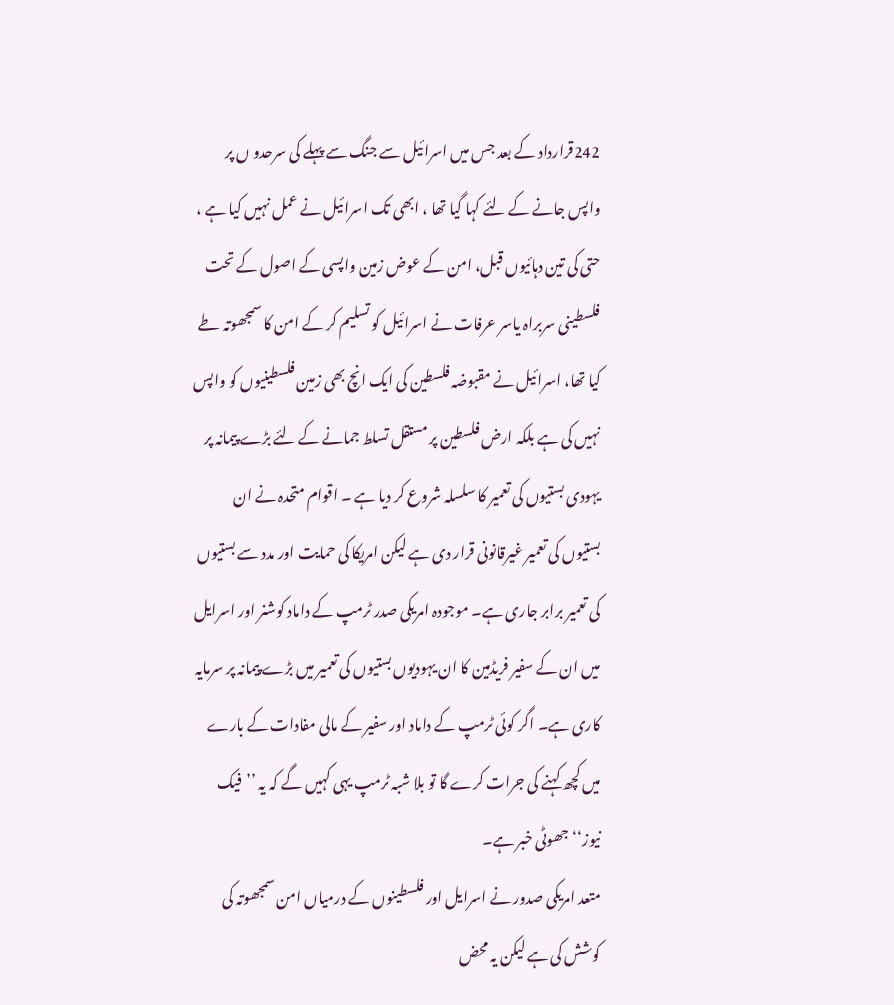242قرارداد کے بعد جس میں اسرائیل سے جنگ سے پہلے کی سرحدو ں پر واپس جانے کے لئے کہا گیا تھا ، ابھی تک اسرائیل نے عمل نہیں کیا ہے ، حتی کی تین دہائیوں قبل، امن کے عوض زمین واپسی کے اصول کے تحت فلسطینی سربراہ یاسر عرفات نے اسرائیل کو تسلیم کر کے امن کا سمجھوتہ طے کیا تھا، اسرائیل نے مقبوضہ فلسطین کی ایک انچ بھی زمین فلسطینیوں کو واپس نہیں کی ہے بلکہ ارض فلسطین پر مستقل تسلط جمانے کے لئے بڑے پیمانہ پر یہودی بستیوں کی تعمیر کا سلسلہ شروع کر دیا ہے ۔ اقوام متحدہ نے ان بستیوں کی تعمیر غیرقانونی قرار دی ہے لیکن امریکا کی حمایت اور مدد سے بستیوں کی تعمیر برابر جاری ہے۔ موجودہ امریکی صدر ٹرمپ کے داماد کوشنر اور اسرایل میں ان کے سفیر فریڈمین کا ان یہودیوں بستیوں کی تعمیر میں بڑے پیمانہ پر سرمایہ کاری ہے۔ اگر کوئی ٹرمپ کے داماد اور سفیر کے مالی مفادات کے بارے میں کچھ کہنے کی جرات کرے گا تو بلا شبہ ٹرمپ یہی کہیں گے کہ یہ ’’فیک نیوز‘‘ جھوٹی خبر ہے۔
متعد امریکی صدور نے اسرایل اور فلسطینوں کے درمیاں امن سمجھوتہ کی کوشش کی ہے لیکن یہ محض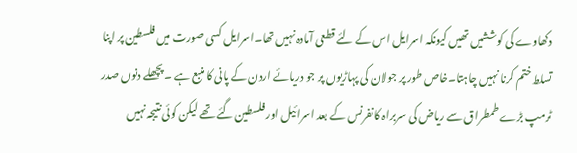دکھاوے کی کوششیں تھیں کیونکہ اسرایل اس کے لئے قطعی آمادہ نہیں تھا۔اسرایل کسی صورت میں فلسطین پر اپنا تسلط ختم کرنا نہیں چاہتا۔خاص طور پر جولان کی پہاڑیوں پر جو دریائے اردن کے پانی کا منبع ہے ۔ پچھلے دنوں صدر ٹرمپ بڑے طمطراق سے ریاض کی سربراہ کانفرنس کے بعد اسرائیل اور فلسطین گئے تھے لیکن کوئی نتیجہ نہیں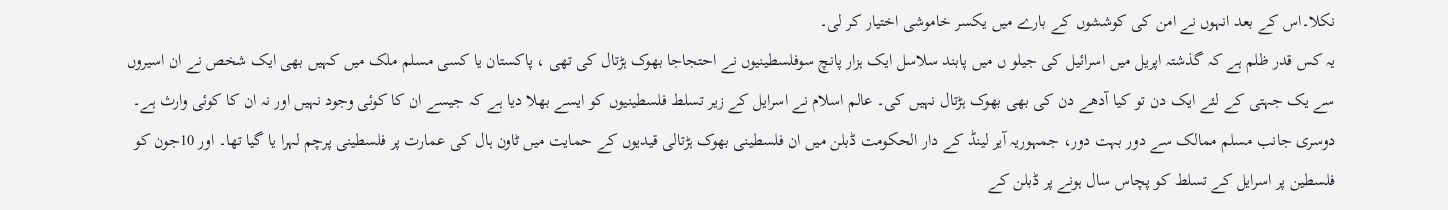نکلا۔اس کے بعد انہوں نے امن کی کوششوں کے بارے میں یکسر خاموشی اختیار کر لی۔
یہ کس قدر ظلم ہے کہ گذشتہ اپریل میں اسرائیل کی جیلو ں میں پابند سلاسل ایک ہزار پانچ سوفلسطینیوں نے احتجاجا بھوک ہڑتال کی تھی ، پاکستان یا کسی مسلم ملک میں کہیں بھی ایک شخص نے ان اسیروں سے یک جہتی کے لئے ایک دن تو کیا آدھے دن کی بھی بھوک ہڑتال نہیں کی۔ عالم اسلام نے اسرایل کے زیر تسلط فلسطینیوں کو ایسے بھلا دیا ہے کہ جیسے ان کا کوئی وجود نہیں اور نہ ان کا کوئی وارث ہے۔ دوسری جانب مسلم ممالک سے دور بہت دور، جمہوریہ آیر لینڈ کے دار الحکومت ڈبلن میں ان فلسطینی بھوک ہڑتالی قیدیوں کے حمایت میں ٹاون ہال کی عمارت پر فلسطینی پرچم لہرا یا گیا تھا۔ اور 10جون کو فلسطین پر اسرایل کے تسلط کو پچاس سال ہونے پر ڈبلن کے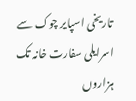تاریخی اسپایر چوک سے اسرایلی سفارت خانہ تک ہزاروں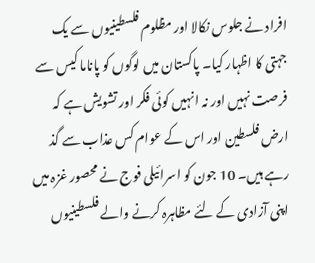افراد نے جلوس نکالا اور مظلوم فلسطینیوں سے یک جہتی کا اظہار کیا۔ پاکستان میں لوگوں کو پاناما کیس سے فرصت نہیں اور نہ انہیں کوئی فکر اور تشویش ہے کہ ارض فلسطین اور اس کے عوام کس عذاب سے گذ رہے ہیں۔ 10 جون کو اسرائیلی فوج نے محصور غزہ میں اپنی آزادی کے لئے مظاہرہ کرنے والے فلسطینیوں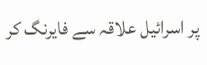پر اسرائیل علاقہ سے فایرنگ کر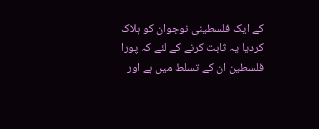کے ایک فلسطینی نوجوان کو ہلاک کردیا یہ ثابت کرنے کے لئے کہ پورا فلسطین ان کے تسلط میں ہے اور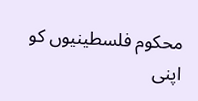محکوم فلسطینیوں کو اپنی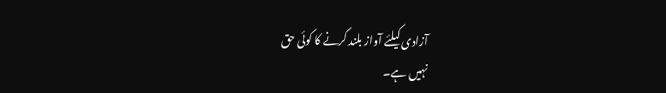آزادی کیلئے آواز بلند کرنے کا کوئی حق
نہیں ہے۔